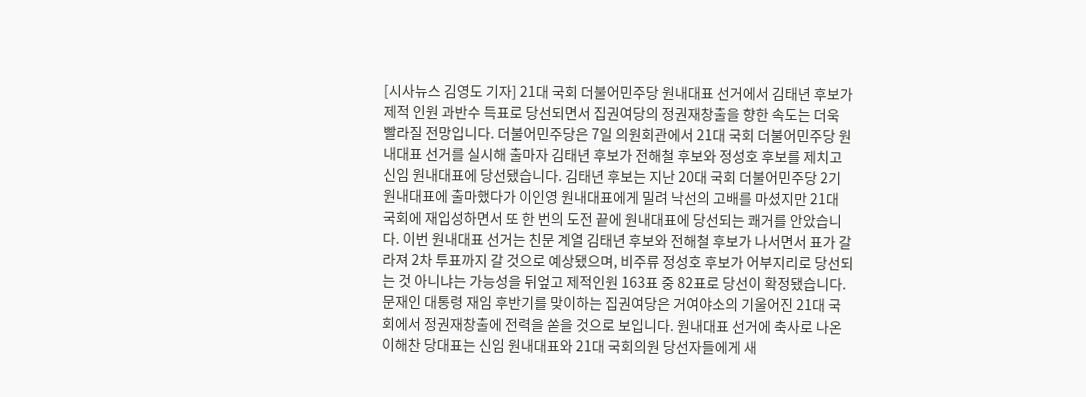[시사뉴스 김영도 기자] 21대 국회 더불어민주당 원내대표 선거에서 김태년 후보가 제적 인원 과반수 득표로 당선되면서 집권여당의 정권재창출을 향한 속도는 더욱 빨라질 전망입니다. 더불어민주당은 7일 의원회관에서 21대 국회 더불어민주당 원내대표 선거를 실시해 출마자 김태년 후보가 전해철 후보와 정성호 후보를 제치고 신임 원내대표에 당선됐습니다. 김태년 후보는 지난 20대 국회 더불어민주당 2기 원내대표에 출마했다가 이인영 원내대표에게 밀려 낙선의 고배를 마셨지만 21대 국회에 재입성하면서 또 한 번의 도전 끝에 원내대표에 당선되는 쾌거를 안았습니다. 이번 원내대표 선거는 친문 계열 김태년 후보와 전해철 후보가 나서면서 표가 갈라져 2차 투표까지 갈 것으로 예상됐으며, 비주류 정성호 후보가 어부지리로 당선되는 것 아니냐는 가능성을 뒤엎고 제적인원 163표 중 82표로 당선이 확정됐습니다. 문재인 대통령 재임 후반기를 맞이하는 집권여당은 거여야소의 기울어진 21대 국회에서 정권재창출에 전력을 쏟을 것으로 보입니다. 원내대표 선거에 축사로 나온 이해찬 당대표는 신임 원내대표와 21대 국회의원 당선자들에게 새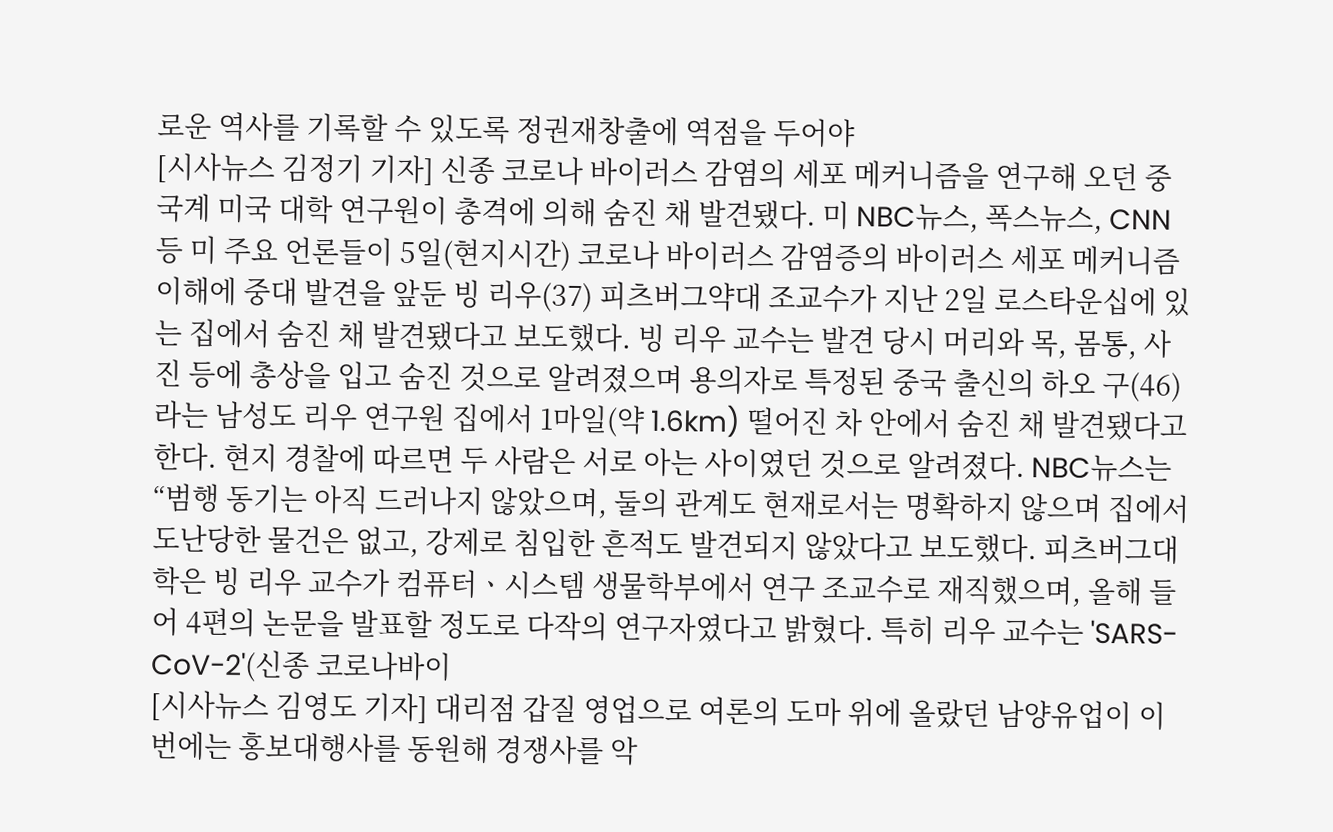로운 역사를 기록할 수 있도록 정권재창출에 역점을 두어야
[시사뉴스 김정기 기자] 신종 코로나 바이러스 감염의 세포 메커니즘을 연구해 오던 중국계 미국 대학 연구원이 총격에 의해 숨진 채 발견됐다. 미 NBC뉴스, 폭스뉴스, CNN 등 미 주요 언론들이 5일(현지시간) 코로나 바이러스 감염증의 바이러스 세포 메커니즘 이해에 중대 발견을 앞둔 빙 리우(37) 피츠버그약대 조교수가 지난 2일 로스타운십에 있는 집에서 숨진 채 발견됐다고 보도했다. 빙 리우 교수는 발견 당시 머리와 목, 몸통, 사진 등에 총상을 입고 숨진 것으로 알려졌으며 용의자로 특정된 중국 출신의 하오 구(46)라는 남성도 리우 연구원 집에서 1마일(약 1.6km) 떨어진 차 안에서 숨진 채 발견됐다고 한다. 현지 경찰에 따르면 두 사람은 서로 아는 사이였던 것으로 알려졌다. NBC뉴스는 “범행 동기는 아직 드러나지 않았으며, 둘의 관계도 현재로서는 명확하지 않으며 집에서 도난당한 물건은 없고, 강제로 침입한 흔적도 발견되지 않았다고 보도했다. 피츠버그대학은 빙 리우 교수가 컴퓨터ㆍ시스템 생물학부에서 연구 조교수로 재직했으며, 올해 들어 4편의 논문을 발표할 정도로 다작의 연구자였다고 밝혔다. 특히 리우 교수는 'SARS-CoV-2'(신종 코로나바이
[시사뉴스 김영도 기자] 대리점 갑질 영업으로 여론의 도마 위에 올랐던 남양유업이 이번에는 홍보대행사를 동원해 경쟁사를 악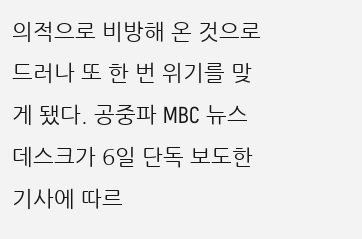의적으로 비방해 온 것으로 드러나 또 한 번 위기를 맞게 됐다. 공중파 MBC 뉴스데스크가 6일 단독 보도한 기사에 따르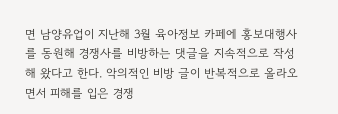면 남양유업이 지난해 3월 육아정보 카페에 홍보대행사를 동원해 경쟁사를 비방하는 댓글을 지속적으로 작성해 왔다고 한다. 악의적인 비방 글이 반복적으로 올라오면서 피해를 입은 경쟁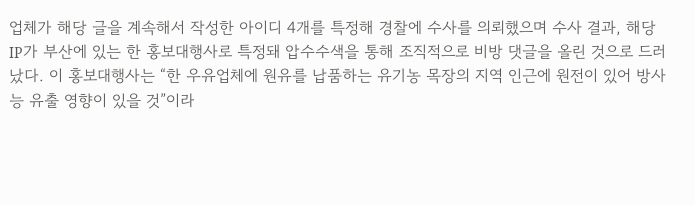업체가 해당 글을 계속해서 작성한 아이디 4개를 특정해 경찰에 수사를 의뢰했으며 수사 결과, 해당 IP가 부산에 있는 한 홍보대행사로 특정돼 압수수색을 통해 조직적으로 비방 댓글을 올린 것으로 드러났다. 이 홍보대행사는 “한 우유업체에 원유를 납품하는 유기농 목장의 지역 인근에 원전이 있어 방사능 유출 영향이 있을 것”이라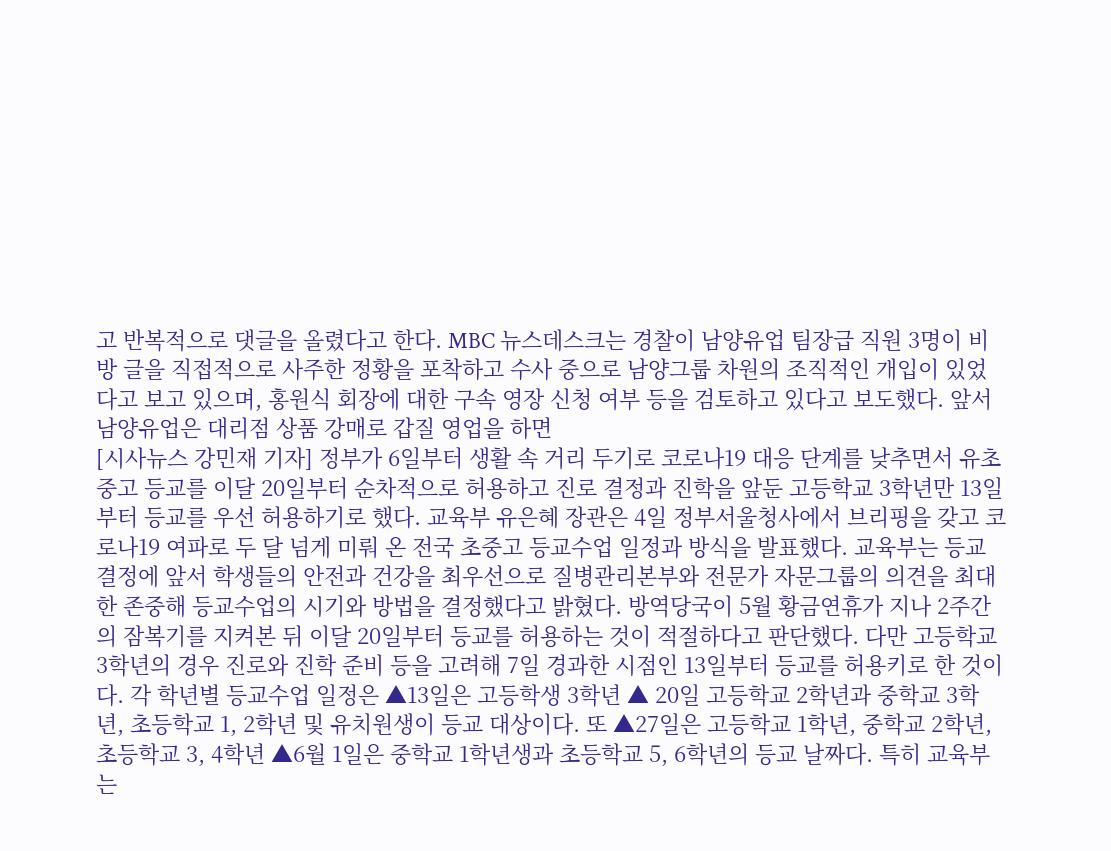고 반복적으로 댓글을 올렸다고 한다. MBC 뉴스데스크는 경찰이 남양유업 팀장급 직원 3명이 비방 글을 직접적으로 사주한 정황을 포착하고 수사 중으로 남양그룹 차원의 조직적인 개입이 있었다고 보고 있으며, 홍원식 회장에 대한 구속 영장 신청 여부 등을 검토하고 있다고 보도했다. 앞서 남양유업은 대리점 상품 강매로 갑질 영업을 하면
[시사뉴스 강민재 기자] 정부가 6일부터 생활 속 거리 두기로 코로나19 대응 단계를 낮추면서 유초중고 등교를 이달 20일부터 순차적으로 허용하고 진로 결정과 진학을 앞둔 고등학교 3학년만 13일부터 등교를 우선 허용하기로 했다. 교육부 유은혜 장관은 4일 정부서울청사에서 브리핑을 갖고 코로나19 여파로 두 달 넘게 미뤄 온 전국 초중고 등교수업 일정과 방식을 발표했다. 교육부는 등교 결정에 앞서 학생들의 안전과 건강을 최우선으로 질병관리본부와 전문가 자문그룹의 의견을 최대한 존중해 등교수업의 시기와 방법을 결정했다고 밝혔다. 방역당국이 5월 황금연휴가 지나 2주간의 잠복기를 지켜본 뒤 이달 20일부터 등교를 허용하는 것이 적절하다고 판단했다. 다만 고등학교 3학년의 경우 진로와 진학 준비 등을 고려해 7일 경과한 시점인 13일부터 등교를 허용키로 한 것이다. 각 학년별 등교수업 일정은 ▲13일은 고등학생 3학년 ▲ 20일 고등학교 2학년과 중학교 3학년, 초등학교 1, 2학년 및 유치원생이 등교 대상이다. 또 ▲27일은 고등학교 1학년, 중학교 2학년, 초등학교 3, 4학년 ▲6월 1일은 중학교 1학년생과 초등학교 5, 6학년의 등교 날짜다. 특히 교육부는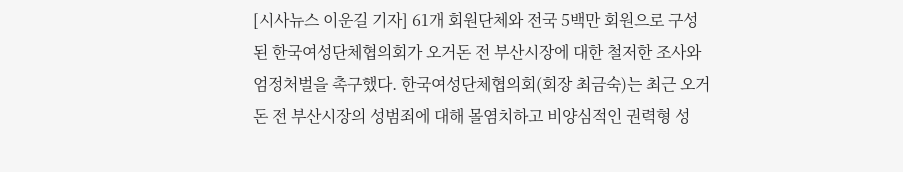[시사뉴스 이운길 기자] 61개 회원단체와 전국 5백만 회원으로 구성된 한국여성단체협의회가 오거돈 전 부산시장에 대한 철저한 조사와 엄정처벌을 촉구했다. 한국여성단체협의회(회장 최금숙)는 최근 오거돈 전 부산시장의 성범죄에 대해 몰염치하고 비양심적인 권력형 성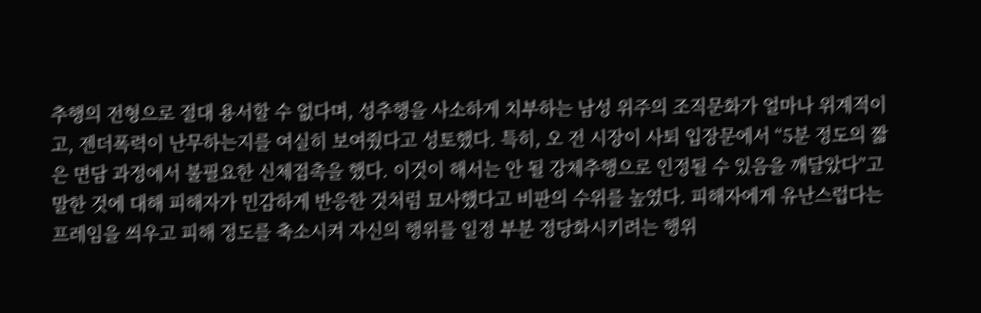추행의 전형으로 절대 용서할 수 없다며, 성추행을 사소하게 치부하는 남성 위주의 조직문화가 얼마나 위계적이고, 젠더폭력이 난무하는지를 여실히 보여줬다고 성토했다. 특히, 오 전 시장이 사퇴 입장문에서 “5분 정도의 짧은 면담 과정에서 불필요한 신체접촉을 했다. 이것이 해서는 안 될 강체추행으로 인정될 수 있음을 깨달았다”고 말한 것에 대해 피해자가 민감하게 반응한 것처럼 묘사했다고 비판의 수위를 높였다. 피해자에게 유난스럽다는 프레임을 씌우고 피해 정도를 축소시켜 자신의 행위를 일정 부분 정당화시키려는 행위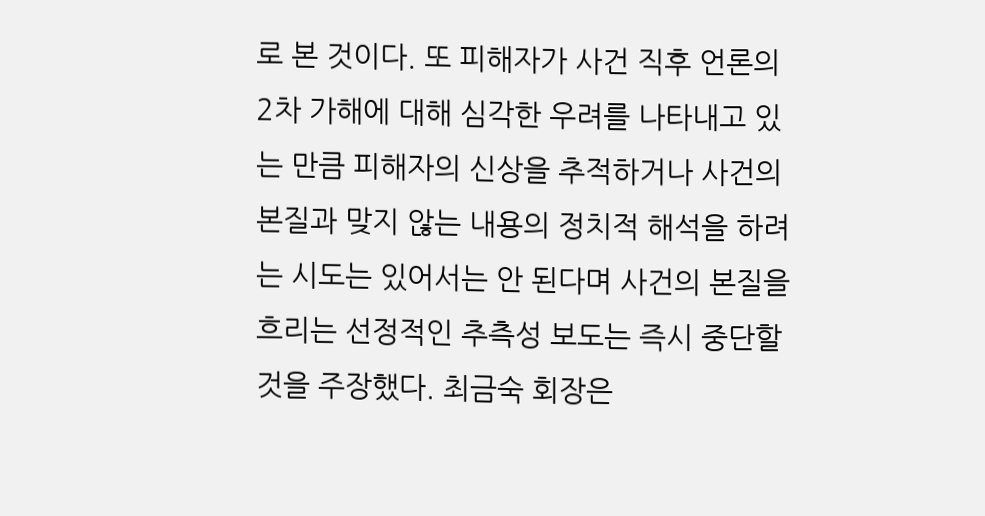로 본 것이다. 또 피해자가 사건 직후 언론의 2차 가해에 대해 심각한 우려를 나타내고 있는 만큼 피해자의 신상을 추적하거나 사건의 본질과 맞지 않는 내용의 정치적 해석을 하려는 시도는 있어서는 안 된다며 사건의 본질을 흐리는 선정적인 추측성 보도는 즉시 중단할 것을 주장했다. 최금숙 회장은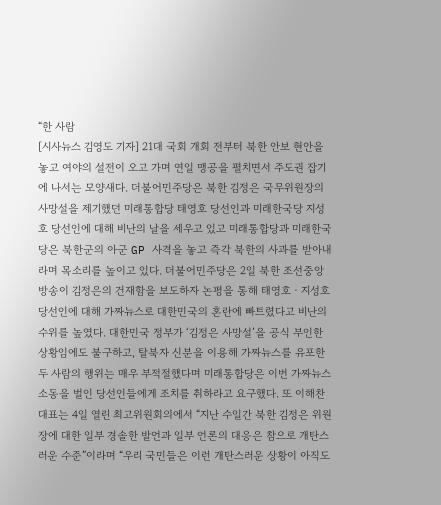“한 사람
[시사뉴스 김영도 기자] 21대 국회 개회 전부터 북한 안보 현안을 놓고 여야의 설전이 오고 가며 연일 맹공을 펼치면서 주도권 잡기에 나서는 모양새다. 더불어민주당은 북한 김정은 국무위원장의 사망설을 제기했던 미래통합당 태영호 당선인과 미래한국당 지성호 당선인에 대해 비난의 날을 세우고 있고 미래통합당과 미래한국당은 북한군의 아군 GP 사격을 놓고 즉각 북한의 사과를 받아내라며 목소리를 높이고 있다. 더불어민주당은 2일 북한 조선중앙방송이 김정은의 건재함을 보도하자 논평을 통해 태영호ㆍ지성호 당선인에 대해 가짜뉴스로 대한민국의 혼란에 빠트렸다고 비난의 수위를 높였다. 대한민국 정부가 ‘김정은 사망설’을 공식 부인한 상황임에도 불구하고, 탈북자 신분을 이용해 가짜뉴스를 유포한 두 사람의 행위는 매우 부적절했다며 미래통합당은 이번 가짜뉴스 소동을 벌인 당선인들에게 조치를 취하라고 요구했다. 또 이해찬 대표는 4일 열린 최고위원회의에서 “지난 수일간 북한 김정은 위원장에 대한 일부 경솔한 발언과 일부 언론의 대응은 참으로 개탄스러운 수준”이라며 “우리 국민들은 이런 개탄스러운 상황이 아직도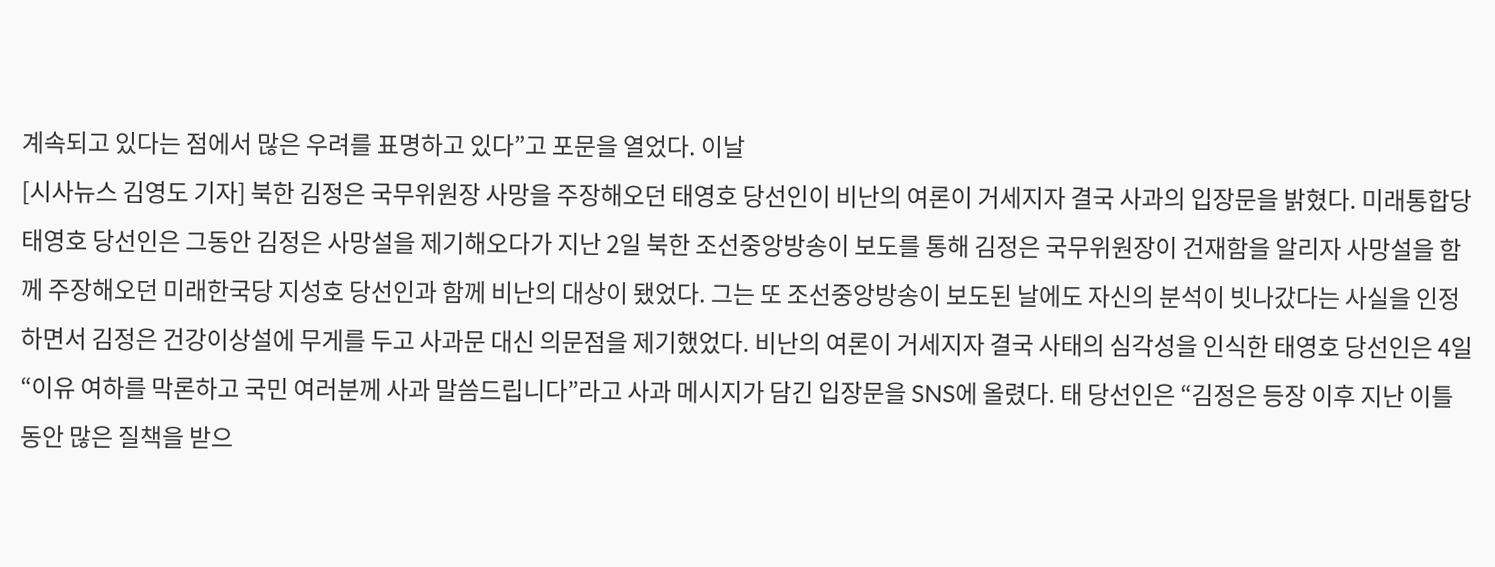계속되고 있다는 점에서 많은 우려를 표명하고 있다”고 포문을 열었다. 이날
[시사뉴스 김영도 기자] 북한 김정은 국무위원장 사망을 주장해오던 태영호 당선인이 비난의 여론이 거세지자 결국 사과의 입장문을 밝혔다. 미래통합당 태영호 당선인은 그동안 김정은 사망설을 제기해오다가 지난 2일 북한 조선중앙방송이 보도를 통해 김정은 국무위원장이 건재함을 알리자 사망설을 함께 주장해오던 미래한국당 지성호 당선인과 함께 비난의 대상이 됐었다. 그는 또 조선중앙방송이 보도된 날에도 자신의 분석이 빗나갔다는 사실을 인정하면서 김정은 건강이상설에 무게를 두고 사과문 대신 의문점을 제기했었다. 비난의 여론이 거세지자 결국 사태의 심각성을 인식한 태영호 당선인은 4일 “이유 여하를 막론하고 국민 여러분께 사과 말씀드립니다”라고 사과 메시지가 담긴 입장문을 SNS에 올렸다. 태 당선인은 “김정은 등장 이후 지난 이틀 동안 많은 질책을 받으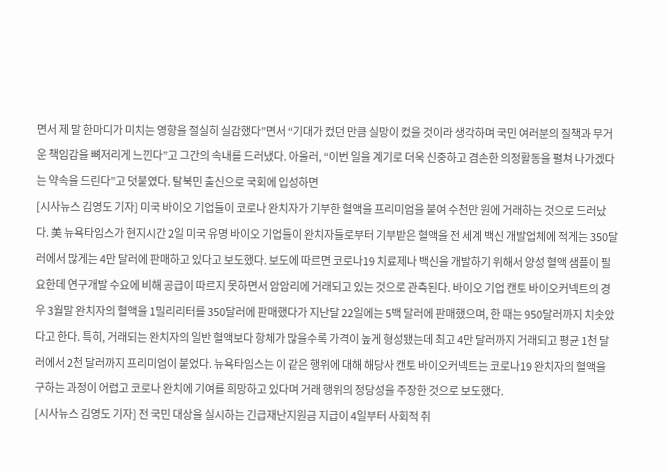면서 제 말 한마디가 미치는 영향을 절실히 실감했다”면서 “기대가 컸던 만큼 실망이 컸을 것이라 생각하며 국민 여러분의 질책과 무거운 책임감을 뼈저리게 느낀다”고 그간의 속내를 드러냈다. 아울러, “이번 일을 계기로 더욱 신중하고 겸손한 의정활동을 펼쳐 나가겠다는 약속을 드린다”고 덧붙였다. 탈북민 출신으로 국회에 입성하면
[시사뉴스 김영도 기자] 미국 바이오 기업들이 코로나 완치자가 기부한 혈액을 프리미엄을 붙여 수천만 원에 거래하는 것으로 드러났다. 美 뉴욕타임스가 현지시간 2일 미국 유명 바이오 기업들이 완치자들로부터 기부받은 혈액을 전 세계 백신 개발업체에 적게는 350달러에서 많게는 4만 달러에 판매하고 있다고 보도했다. 보도에 따르면 코로나19 치료제나 백신을 개발하기 위해서 양성 혈액 샘플이 필요한데 연구개발 수요에 비해 공급이 따르지 못하면서 암암리에 거래되고 있는 것으로 관측된다. 바이오 기업 캔토 바이오커넥트의 경우 3월말 완치자의 혈액을 1밀리리터를 350달러에 판매했다가 지난달 22일에는 5백 달러에 판매했으며, 한 때는 950달러까지 치솟았다고 한다. 특히, 거래되는 완치자의 일반 혈액보다 항체가 많을수록 가격이 높게 형성됐는데 최고 4만 달러까지 거래되고 평균 1천 달러에서 2천 달러까지 프리미엄이 붙었다. 뉴욕타임스는 이 같은 행위에 대해 해당사 캔토 바이오커넥트는 코로나19 완치자의 혈액을 구하는 과정이 어렵고 코로나 완치에 기여를 희망하고 있다며 거래 행위의 정당성을 주장한 것으로 보도했다.
[시사뉴스 김영도 기자] 전 국민 대상을 실시하는 긴급재난지원금 지급이 4일부터 사회적 취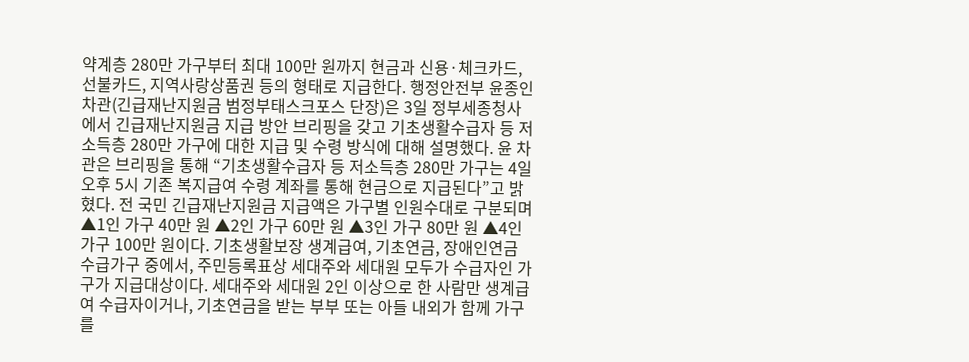약계층 280만 가구부터 최대 100만 원까지 현금과 신용·체크카드, 선불카드, 지역사랑상품권 등의 형태로 지급한다. 행정안전부 윤종인 차관(긴급재난지원금 범정부태스크포스 단장)은 3일 정부세종청사에서 긴급재난지원금 지급 방안 브리핑을 갖고 기초생활수급자 등 저소득층 280만 가구에 대한 지급 및 수령 방식에 대해 설명했다. 윤 차관은 브리핑을 통해 “기초생활수급자 등 저소득층 280만 가구는 4일 오후 5시 기존 복지급여 수령 계좌를 통해 현금으로 지급된다”고 밝혔다. 전 국민 긴급재난지원금 지급액은 가구별 인원수대로 구분되며 ▲1인 가구 40만 원 ▲2인 가구 60만 원 ▲3인 가구 80만 원 ▲4인 가구 100만 원이다. 기초생활보장 생계급여, 기초연금, 장애인연금 수급가구 중에서, 주민등록표상 세대주와 세대원 모두가 수급자인 가구가 지급대상이다. 세대주와 세대원 2인 이상으로 한 사람만 생계급여 수급자이거나, 기초연금을 받는 부부 또는 아들 내외가 함께 가구를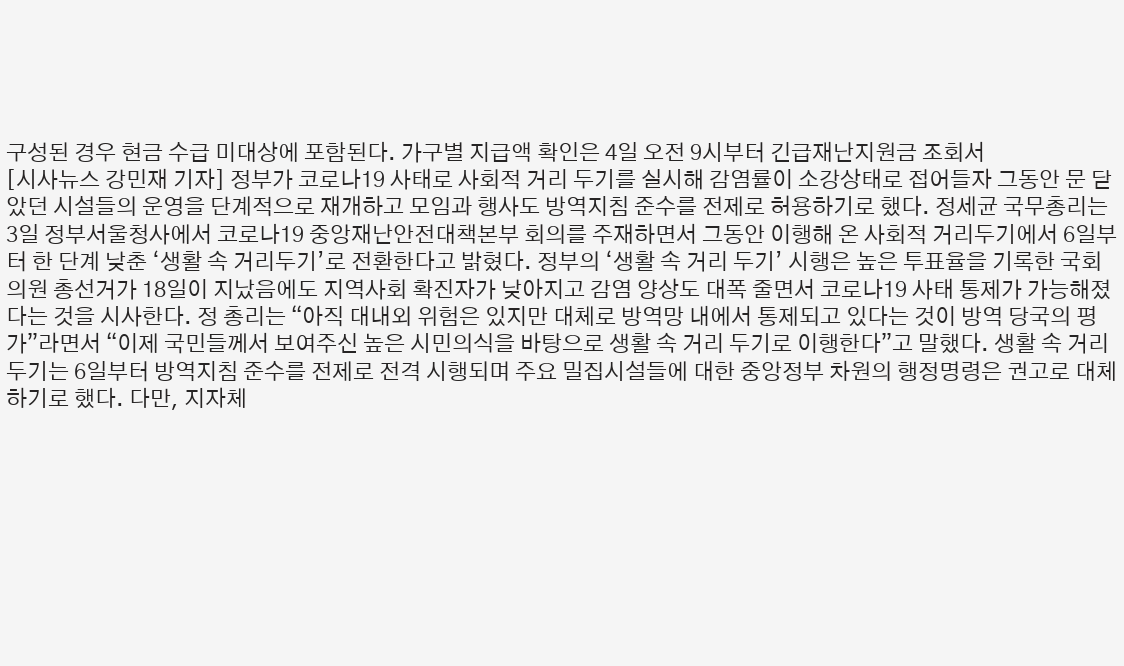구성된 경우 현금 수급 미대상에 포함된다. 가구별 지급액 확인은 4일 오전 9시부터 긴급재난지원금 조회서
[시사뉴스 강민재 기자] 정부가 코로나19 사태로 사회적 거리 두기를 실시해 감염률이 소강상태로 접어들자 그동안 문 닫았던 시설들의 운영을 단계적으로 재개하고 모임과 행사도 방역지침 준수를 전제로 허용하기로 했다. 정세균 국무총리는 3일 정부서울청사에서 코로나19 중앙재난안전대책본부 회의를 주재하면서 그동안 이행해 온 사회적 거리두기에서 6일부터 한 단계 낮춘 ‘생활 속 거리두기’로 전환한다고 밝혔다. 정부의 ‘생활 속 거리 두기’ 시행은 높은 투표율을 기록한 국회의원 총선거가 18일이 지났음에도 지역사회 확진자가 낮아지고 감염 양상도 대폭 줄면서 코로나19 사태 통제가 가능해졌다는 것을 시사한다. 정 총리는 “아직 대내외 위험은 있지만 대체로 방역망 내에서 통제되고 있다는 것이 방역 당국의 평가”라면서 “이제 국민들께서 보여주신 높은 시민의식을 바탕으로 생활 속 거리 두기로 이행한다”고 말했다. 생활 속 거리 두기는 6일부터 방역지침 준수를 전제로 전격 시행되며 주요 밀집시설들에 대한 중앙정부 차원의 행정명령은 권고로 대체하기로 했다. 다만, 지자체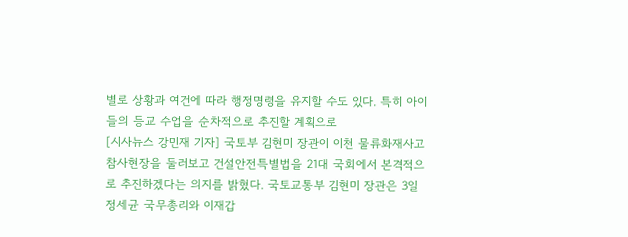별로 상황과 여건에 따라 행정명령을 유지할 수도 있다. 특히 아이들의 등교 수업을 순차적으로 추진할 계획으로
[시사뉴스 강민재 기자] 국토부 김현미 장관이 이천 물류화재사고 참사현장을 둘러보고 건설안전특별법을 21대 국회에서 본격적으로 추진하겠다는 의지를 밝혔다. 국토교통부 김현미 장관은 3일 정세균 국무총리와 이재갑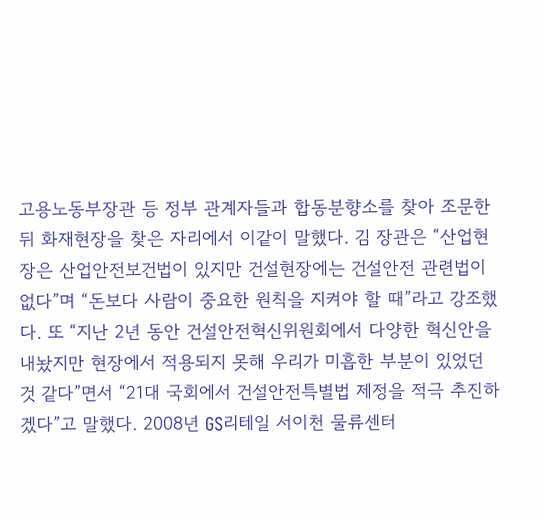고용노동부장관 등 정부 관계자들과 합동분향소를 찾아 조문한 뒤 화재현장을 찾은 자리에서 이같이 말했다. 김 장관은 “산업현장은 산업안전보건법이 있지만 건설현장에는 건설안전 관련법이 없다”며 “돈보다 사람이 중요한 원칙을 지켜야 할 때”라고 강조했다. 또 “지난 2년 동안 건설안전혁신위원회에서 다양한 혁신안을 내놨지만 현장에서 적용되지 못해 우리가 미흡한 부분이 있었던 것 같다”면서 “21대 국회에서 건설안전특별법 제정을 적극 추진하겠다”고 말했다. 2008년 GS리테일 서이천 물류센터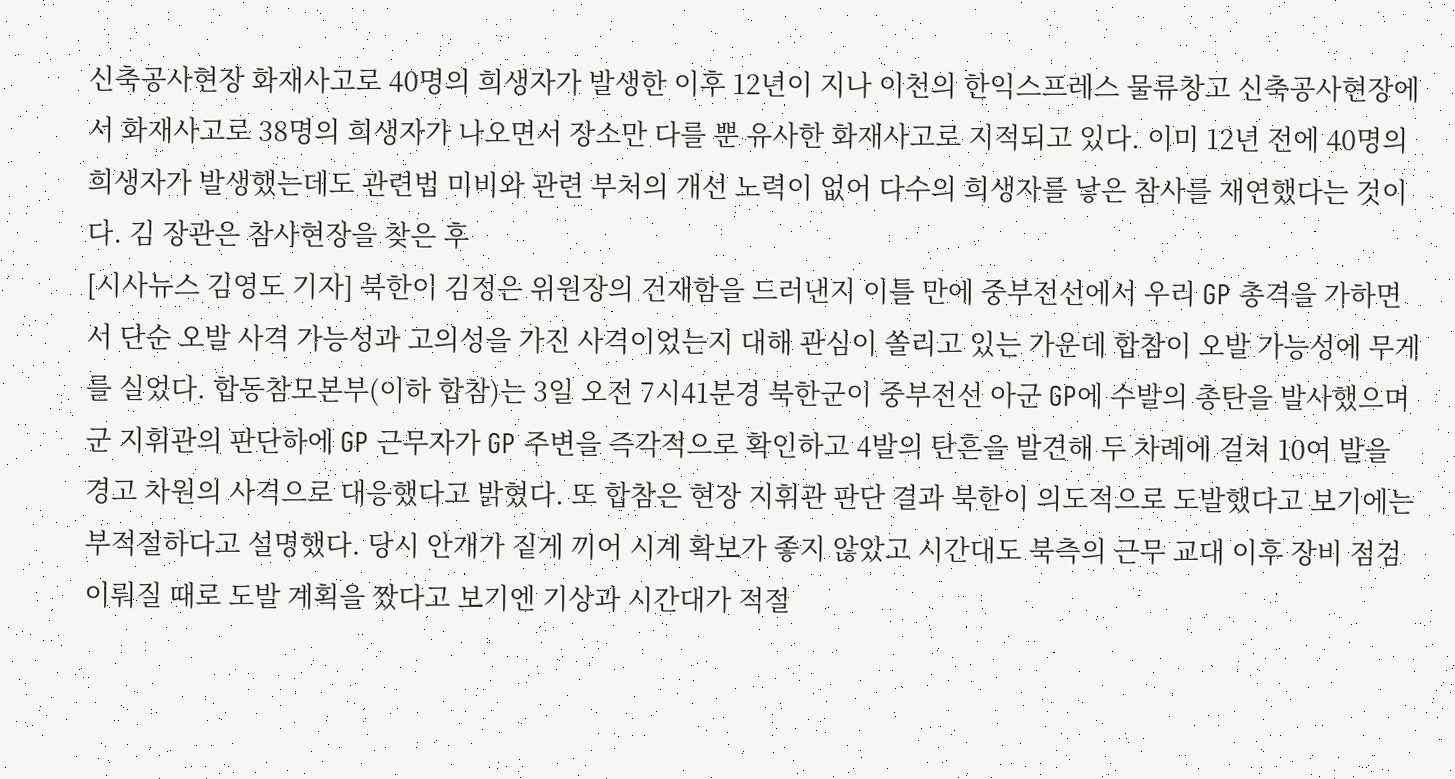신축공사현장 화재사고로 40명의 희생자가 발생한 이후 12년이 지나 이천의 한익스프레스 물류창고 신축공사현장에서 화재사고로 38명의 희생자가 나오면서 장소만 다를 뿐 유사한 화재사고로 지적되고 있다. 이미 12년 전에 40명의 희생자가 발생했는데도 관련법 미비와 관련 부처의 개선 노력이 없어 다수의 희생자를 낳은 참사를 재연했다는 것이다. 김 장관은 참사현장을 찾은 후
[시사뉴스 김영도 기자] 북한이 김정은 위원장의 건재함을 드러낸지 이틀 만에 중부전선에서 우리 GP 총격을 가하면서 단순 오발 사격 가능성과 고의성을 가진 사격이었는지 대해 관심이 쏠리고 있는 가운데 합참이 오발 가능성에 무게를 실었다. 합동참모본부(이하 합참)는 3일 오전 7시41분경 북한군이 중부전선 아군 GP에 수발의 총탄을 발사했으며 군 지휘관의 판단하에 GP 근무자가 GP 주변을 즉각적으로 확인하고 4발의 탄흔을 발견해 두 차례에 걸쳐 10여 발을 경고 차원의 사격으로 대응했다고 밝혔다. 또 합참은 현장 지휘관 판단 결과 북한이 의도적으로 도발했다고 보기에는 부적절하다고 설명했다. 당시 안개가 짙게 끼어 시계 확보가 좋지 않았고 시간대도 북측의 근무 교대 이후 장비 점검 이뤄질 때로 도발 계획을 짰다고 보기엔 기상과 시간대가 적절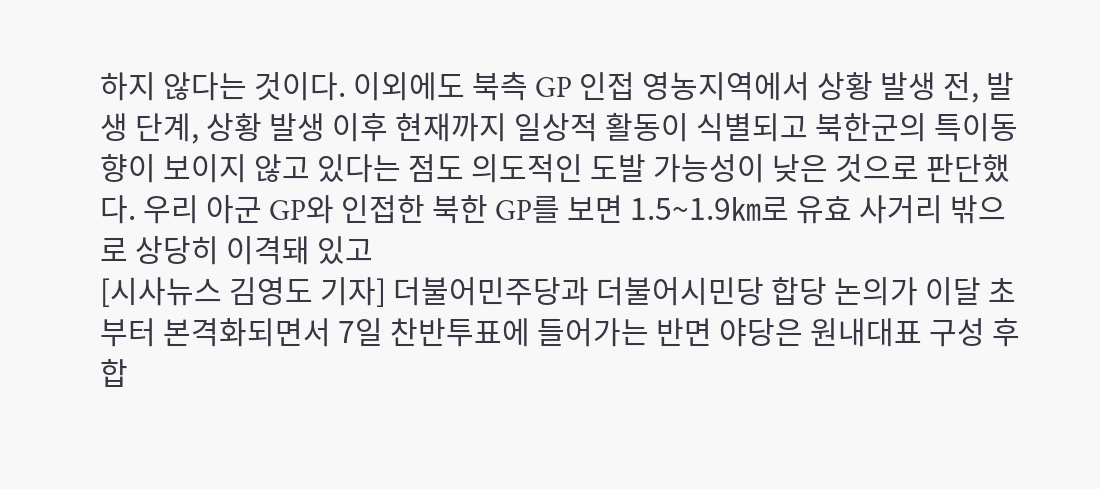하지 않다는 것이다. 이외에도 북측 GP 인접 영농지역에서 상황 발생 전, 발생 단계, 상황 발생 이후 현재까지 일상적 활동이 식별되고 북한군의 특이동향이 보이지 않고 있다는 점도 의도적인 도발 가능성이 낮은 것으로 판단했다. 우리 아군 GP와 인접한 북한 GP를 보면 1.5~1.9㎞로 유효 사거리 밖으로 상당히 이격돼 있고
[시사뉴스 김영도 기자] 더불어민주당과 더불어시민당 합당 논의가 이달 초부터 본격화되면서 7일 찬반투표에 들어가는 반면 야당은 원내대표 구성 후 합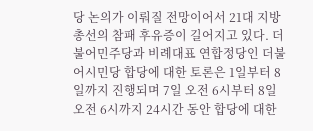당 논의가 이뤄질 전망이어서 21대 지방총선의 참패 후유증이 길어지고 있다. 더불어민주당과 비례대표 연합정당인 더불어시민당 합당에 대한 토론은 1일부터 8일까지 진행되며 7일 오전 6시부터 8일 오전 6시까지 24시간 동안 합당에 대한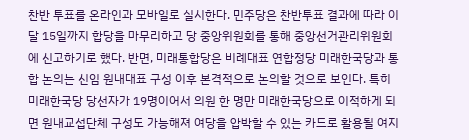찬반 투표를 온라인과 모바일로 실시한다. 민주당은 찬반투표 결과에 따라 이달 15일까지 합당을 마무리하고 당 중앙위원회를 통해 중앙선거관리위원회에 신고하기로 했다. 반면, 미래통합당은 비례대표 연합정당 미래한국당과 통합 논의는 신임 원내대표 구성 이후 본격적으로 논의할 것으로 보인다. 특히 미래한국당 당선자가 19명이어서 의원 한 명만 미래한국당으로 이적하게 되면 원내교섭단체 구성도 가능해져 여당을 압박할 수 있는 카드로 활용될 여지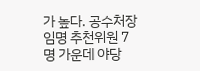가 높다. 공수처장 임명 추천위원 7명 가운데 야당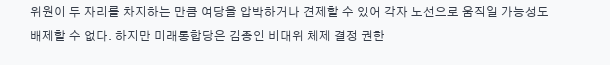위원이 두 자리를 차지하는 만큼 여당을 압박하거나 견제할 수 있어 각자 노선으로 움직일 가능성도 배제할 수 없다. 하지만 미래통합당은 김종인 비대위 체제 결정 권한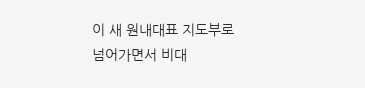이 새 원내대표 지도부로 넘어가면서 비대